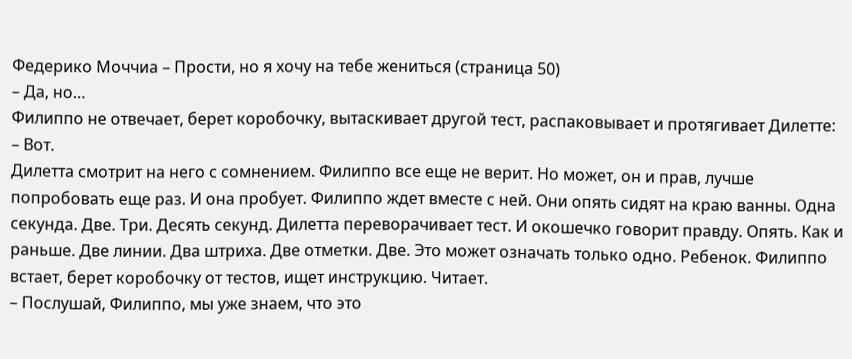Федерико Моччиа – Прости, но я хочу на тебе жениться (страница 50)
– Да, но…
Филиппо не отвечает, берет коробочку, вытаскивает другой тест, распаковывает и протягивает Дилетте:
– Вот.
Дилетта смотрит на него с сомнением. Филиппо все еще не верит. Но может, он и прав, лучше попробовать еще раз. И она пробует. Филиппо ждет вместе с ней. Они опять сидят на краю ванны. Одна секунда. Две. Три. Десять секунд. Дилетта переворачивает тест. И окошечко говорит правду. Опять. Как и раньше. Две линии. Два штриха. Две отметки. Две. Это может означать только одно. Ребенок. Филиппо встает, берет коробочку от тестов, ищет инструкцию. Читает.
– Послушай, Филиппо, мы уже знаем, что это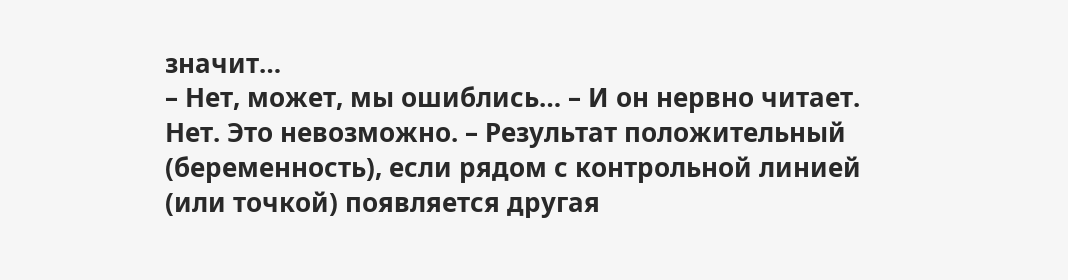значит…
– Нет, может, мы ошиблись… – И он нервно читает. Нет. Это невозможно. – Результат положительный (беременность), если рядом с контрольной линией (или точкой) появляется другая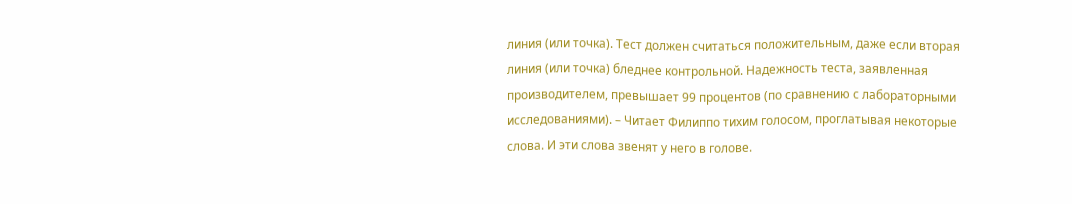линия (или точка). Тест должен считаться положительным, даже если вторая линия (или точка) бледнее контрольной. Надежность теста, заявленная производителем, превышает 99 процентов (по сравнению с лабораторными исследованиями). – Читает Филиппо тихим голосом, проглатывая некоторые слова. И эти слова звенят у него в голове.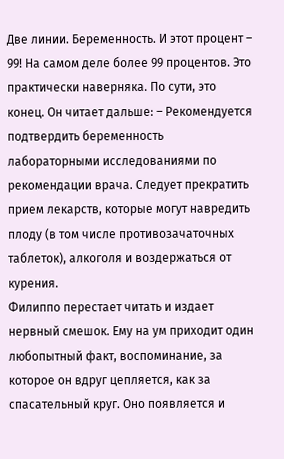Две линии. Беременность. И этот процент – 99! На самом деле более 99 процентов. Это практически наверняка. По сути, это конец. Он читает дальше: – Рекомендуется подтвердить беременность лабораторными исследованиями по рекомендации врача. Следует прекратить прием лекарств, которые могут навредить плоду (в том числе противозачаточных таблеток), алкоголя и воздержаться от курения.
Филиппо перестает читать и издает нервный смешок. Ему на ум приходит один любопытный факт, воспоминание, за которое он вдруг цепляется, как за спасательный круг. Оно появляется и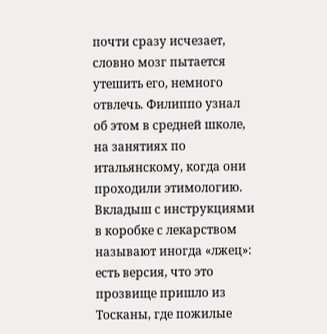почти сразу исчезает, словно мозг пытается утешить его, немного отвлечь. Филиппо узнал об этом в средней школе, на занятиях по итальянскому, когда они проходили этимологию. Вкладыш с инструкциями в коробке с лекарством называют иногда «лжец»: есть версия, что это прозвище пришло из Тосканы, где пожилые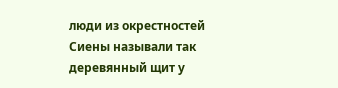люди из окрестностей Сиены называли так деревянный щит у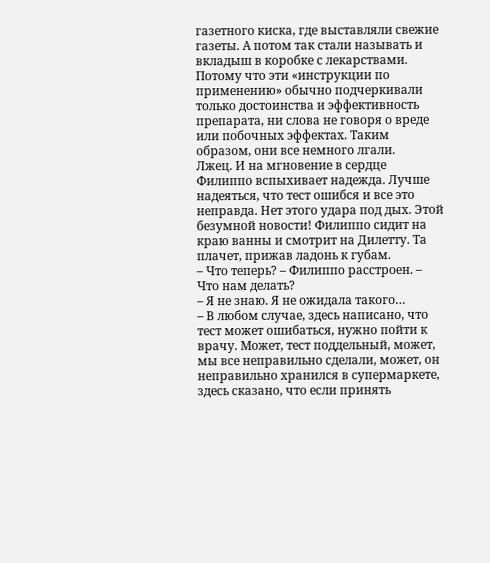газетного киска, где выставляли свежие газеты. А потом так стали называть и вкладыш в коробке с лекарствами. Потому что эти «инструкции по применению» обычно подчеркивали только достоинства и эффективность препарата, ни слова не говоря о вреде или побочных эффектах. Таким образом, они все немного лгали.
Лжец. И на мгновение в сердце Филиппо вспыхивает надежда. Лучше надеяться, что тест ошибся и все это неправда. Нет этого удара под дых. Этой безумной новости! Филиппо сидит на краю ванны и смотрит на Дилетту. Та плачет, прижав ладонь к губам.
– Что теперь? – Филиппо расстроен. – Что нам делать?
– Я не знаю. Я не ожидала такого…
– В любом случае, здесь написано, что тест может ошибаться, нужно пойти к врачу. Может, тест поддельный, может, мы все неправильно сделали, может, он неправильно хранился в супермаркете, здесь сказано, что если принять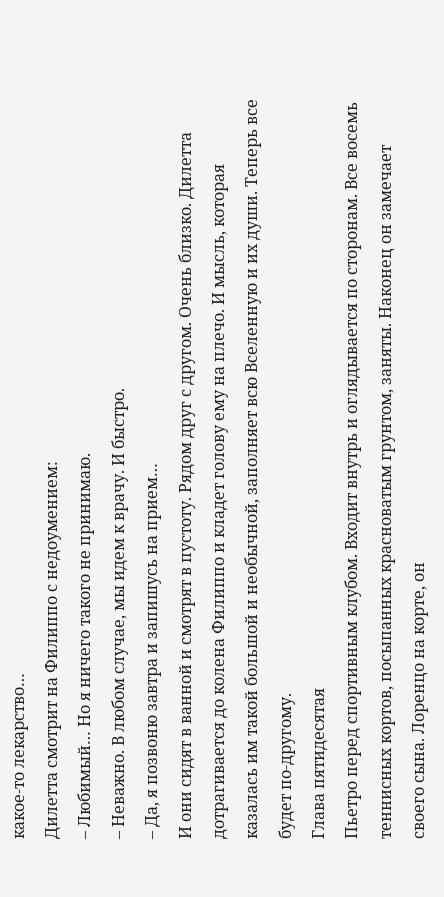какое-то лекарство…
Дилетта смотрит на Филиппо с недоумением:
– Любимый… Но я ничего такого не принимаю.
– Неважно. В любом случае, мы идем к врачу. И быстро.
– Да, я позвоню завтра и запишусь на прием…
И они сидят в ванной и смотрят в пустоту. Рядом друг с другом. Очень близко. Дилетта дотрагивается до колена Филиппо и кладет голову ему на плечо. И мысль, которая казалась им такой большой и необычной, заполняет всю Вселенную и их души. Теперь все будет по-другому.
Глава пятидесятая
Пьетро перед спортивным клубом. Входит внутрь и оглядывается по сторонам. Все восемь теннисных кортов, посыпанных красноватым грунтом, заняты. Наконец он замечает своего сына. Лоренцо на корте, он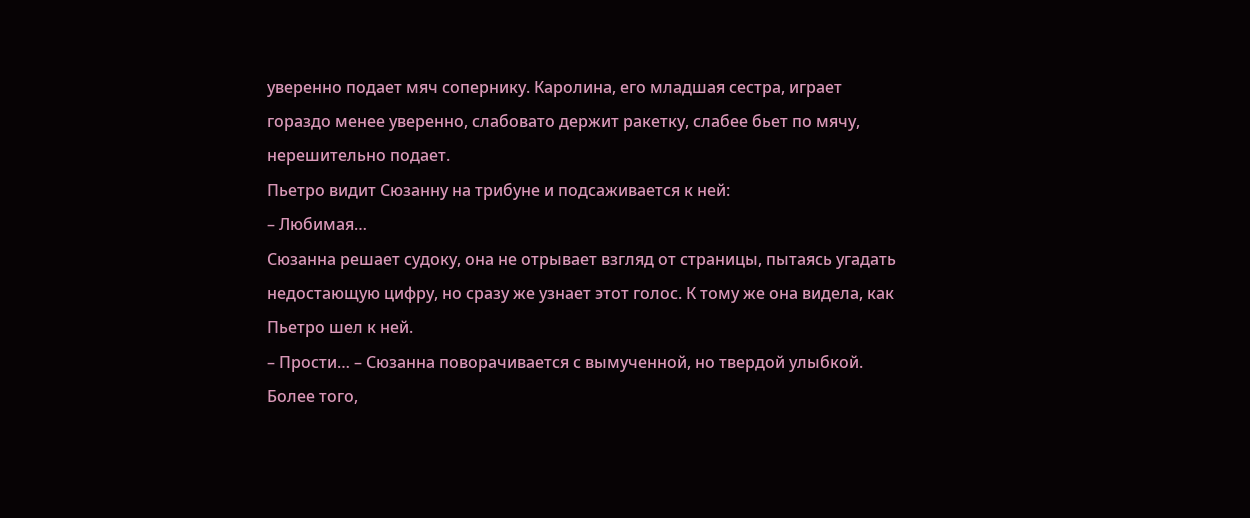уверенно подает мяч сопернику. Каролина, его младшая сестра, играет гораздо менее уверенно, слабовато держит ракетку, слабее бьет по мячу, нерешительно подает.
Пьетро видит Сюзанну на трибуне и подсаживается к ней:
– Любимая…
Сюзанна решает судоку, она не отрывает взгляд от страницы, пытаясь угадать недостающую цифру, но сразу же узнает этот голос. К тому же она видела, как Пьетро шел к ней.
– Прости… – Сюзанна поворачивается с вымученной, но твердой улыбкой. Более того,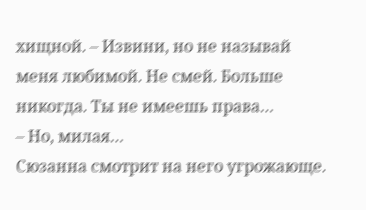хищной. – Извини, но не называй меня любимой. Не смей. Больше никогда. Ты не имеешь права…
– Но, милая…
Сюзанна смотрит на него угрожающе.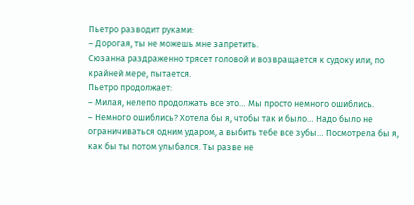Пьетро разводит руками:
– Дорогая, ты не можешь мне запретить.
Сюзанна раздраженно трясет головой и возвращается к судоку или, по крайней мере, пытается.
Пьетро продолжает:
– Милая, нелепо продолжать все это… Мы просто немного ошиблись.
– Немного ошиблись? Хотела бы я, чтобы так и было… Надо было не ограничиваться одним ударом, а выбить тебе все зубы… Посмотрела бы я, как бы ты потом улыбался. Ты разве не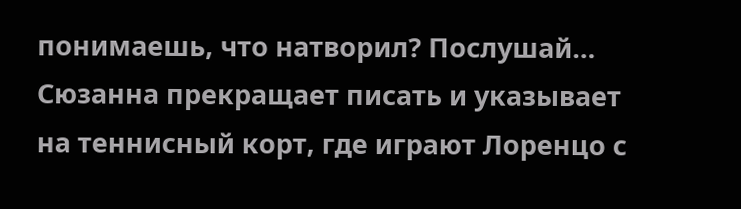понимаешь, что натворил? Послушай…
Сюзанна прекращает писать и указывает на теннисный корт, где играют Лоренцо с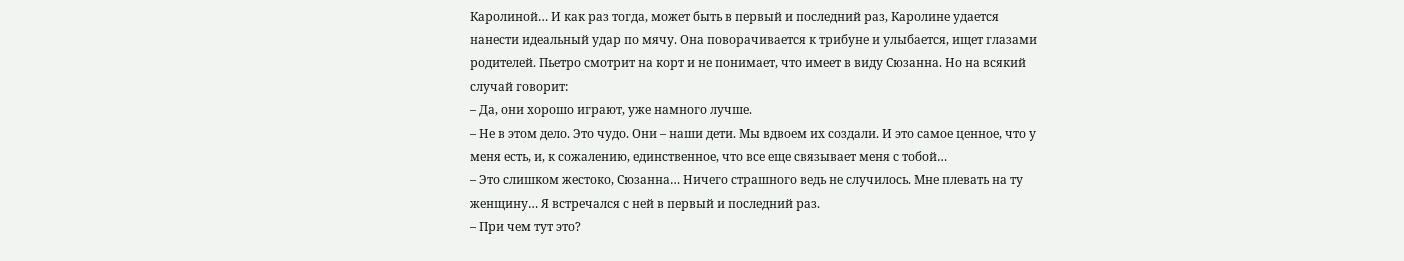Каролиной… И как раз тогда, может быть в первый и последний раз, Каролине удается нанести идеальный удар по мячу. Она поворачивается к трибуне и улыбается, ищет глазами родителей. Пьетро смотрит на корт и не понимает, что имеет в виду Сюзанна. Но на всякий случай говорит:
– Да, они хорошо играют, уже намного лучше.
– Не в этом дело. Это чудо. Они – наши дети. Мы вдвоем их создали. И это самое ценное, что у меня есть, и, к сожалению, единственное, что все еще связывает меня с тобой…
– Это слишком жестоко, Сюзанна… Ничего страшного ведь не случилось. Мне плевать на ту женщину… Я встречался с ней в первый и последний раз.
– При чем тут это?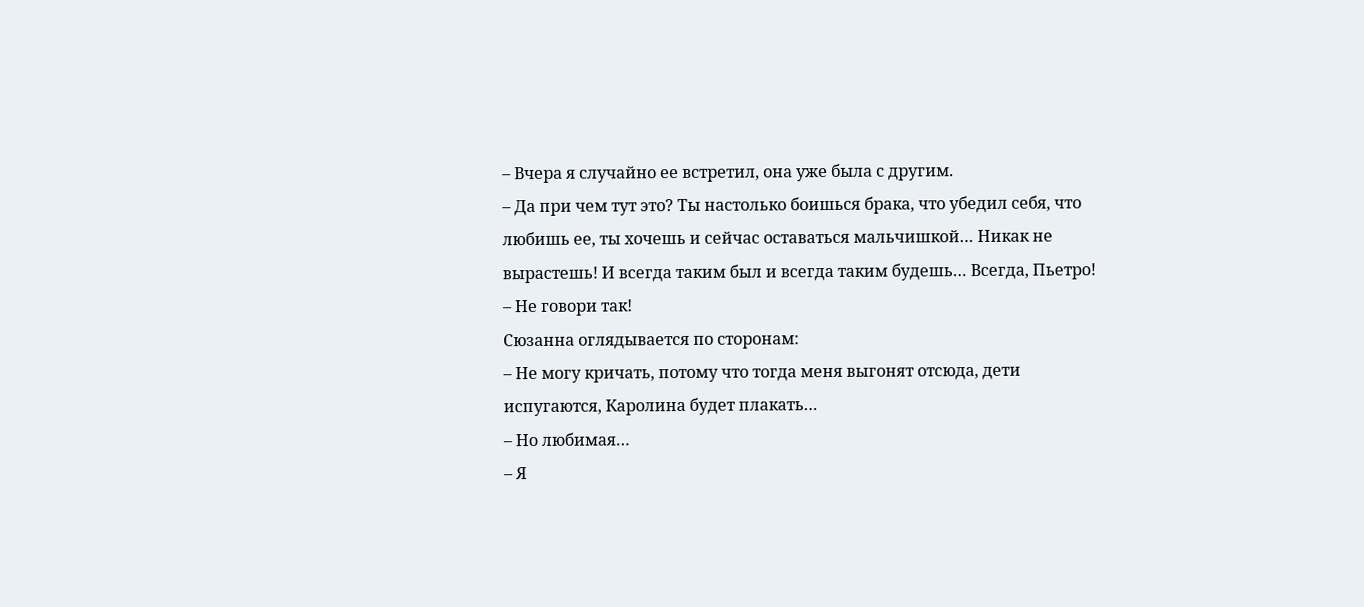– Вчера я случайно ее встретил, она уже была с другим.
– Да при чем тут это? Ты настолько боишься брака, что убедил себя, что любишь ее, ты хочешь и сейчас оставаться мальчишкой… Никак не вырастешь! И всегда таким был и всегда таким будешь… Всегда, Пьетро!
– Не говори так!
Сюзанна оглядывается по сторонам:
– Не могу кричать, потому что тогда меня выгонят отсюда, дети испугаются, Каролина будет плакать…
– Но любимая…
– Я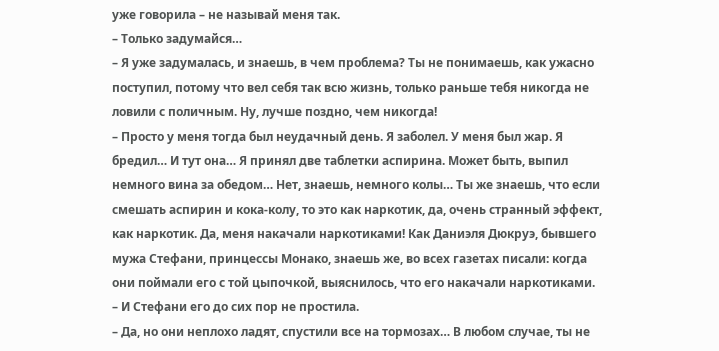уже говорила – не называй меня так.
– Только задумайся…
– Я уже задумалась, и знаешь, в чем проблема? Ты не понимаешь, как ужасно поступил, потому что вел себя так всю жизнь, только раньше тебя никогда не ловили с поличным. Ну, лучше поздно, чем никогда!
– Просто у меня тогда был неудачный день. Я заболел. У меня был жар. Я бредил… И тут она… Я принял две таблетки аспирина. Может быть, выпил немного вина за обедом… Нет, знаешь, немного колы… Ты же знаешь, что если смешать аспирин и кока-колу, то это как наркотик, да, очень странный эффект, как наркотик. Да, меня накачали наркотиками! Как Даниэля Дюкруэ, бывшего мужа Стефани, принцессы Монако, знаешь же, во всех газетах писали: когда они поймали его с той цыпочкой, выяснилось, что его накачали наркотиками.
– И Стефани его до сих пор не простила.
– Да, но они неплохо ладят, спустили все на тормозах… В любом случае, ты не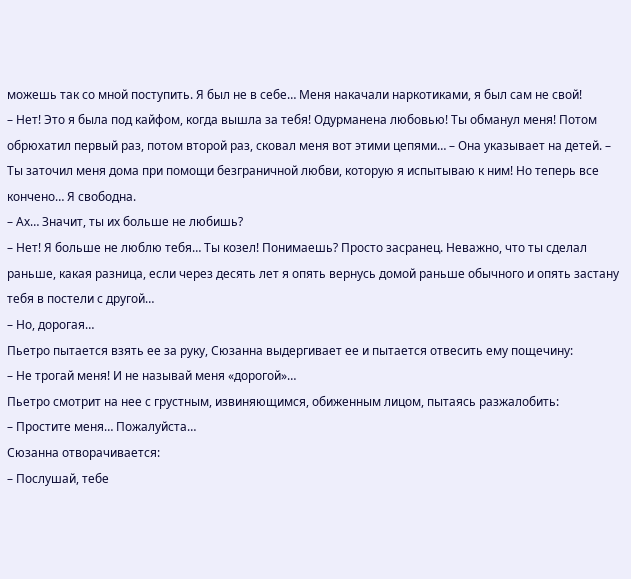можешь так со мной поступить. Я был не в себе… Меня накачали наркотиками, я был сам не свой!
– Нет! Это я была под кайфом, когда вышла за тебя! Одурманена любовью! Ты обманул меня! Потом обрюхатил первый раз, потом второй раз, сковал меня вот этими цепями… – Она указывает на детей. – Ты заточил меня дома при помощи безграничной любви, которую я испытываю к ним! Но теперь все кончено… Я свободна.
– Ах… Значит, ты их больше не любишь?
– Нет! Я больше не люблю тебя… Ты козел! Понимаешь? Просто засранец. Неважно, что ты сделал раньше, какая разница, если через десять лет я опять вернусь домой раньше обычного и опять застану тебя в постели с другой…
– Но, дорогая…
Пьетро пытается взять ее за руку, Сюзанна выдергивает ее и пытается отвесить ему пощечину:
– Не трогай меня! И не называй меня «дорогой»…
Пьетро смотрит на нее с грустным, извиняющимся, обиженным лицом, пытаясь разжалобить:
– Простите меня… Пожалуйста…
Сюзанна отворачивается:
– Послушай, тебе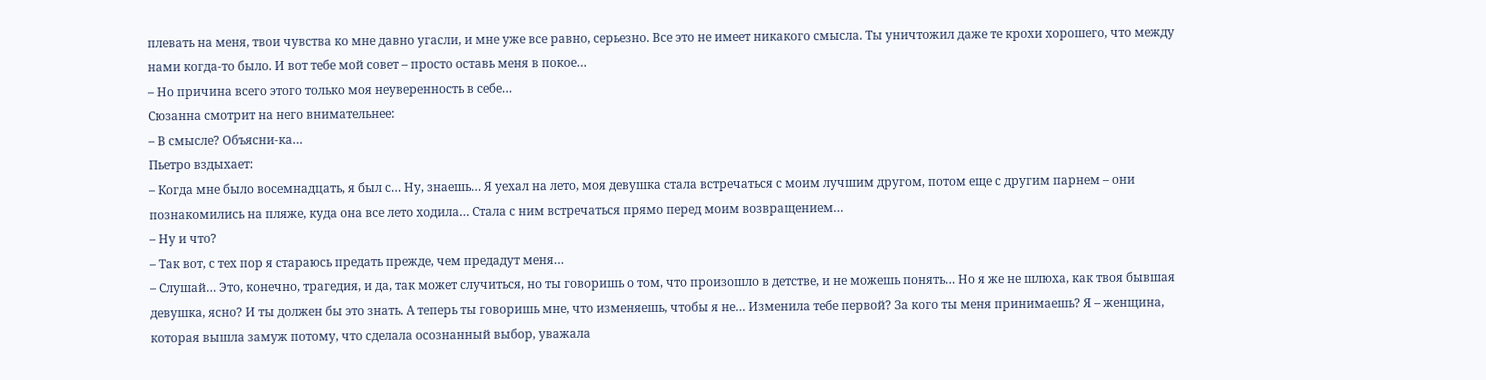плевать на меня, твои чувства ко мне давно угасли, и мне уже все равно, серьезно. Все это не имеет никакого смысла. Ты уничтожил даже те крохи хорошего, что между нами когда-то было. И вот тебе мой совет – просто оставь меня в покое…
– Но причина всего этого только моя неуверенность в себе…
Сюзанна смотрит на него внимательнее:
– В смысле? Объясни-ка…
Пьетро вздыхает:
– Когда мне было восемнадцать, я был с… Ну, знаешь… Я уехал на лето, моя девушка стала встречаться с моим лучшим другом, потом еще с другим парнем – они познакомились на пляже, куда она все лето ходила… Стала с ним встречаться прямо перед моим возвращением…
– Ну и что?
– Так вот, с тех пор я стараюсь предать прежде, чем предадут меня…
– Слушай… Это, конечно, трагедия, и да, так может случиться, но ты говоришь о том, что произошло в детстве, и не можешь понять… Но я же не шлюха, как твоя бывшая девушка, ясно? И ты должен бы это знать. А теперь ты говоришь мне, что изменяешь, чтобы я не… Изменила тебе первой? За кого ты меня принимаешь? Я – женщина, которая вышла замуж потому, что сделала осознанный выбор, уважала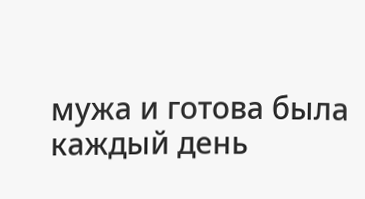мужа и готова была каждый день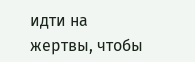идти на жертвы, чтобы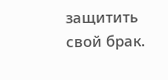защитить свой брак.